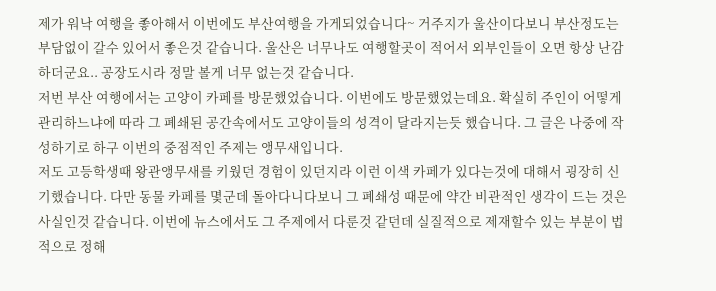제가 워낙 여행을 좋아해서 이번에도 부산여행을 가게되었습니다~ 거주지가 울산이다보니 부산정도는 부담없이 갈수 있어서 좋은것 같습니다. 울산은 너무나도 여행할곳이 적어서 외부인들이 오면 항상 난감하더군요.. 공장도시라 정말 볼게 너무 없는것 같습니다.
저번 부산 여행에서는 고양이 카페를 방문했었습니다. 이번에도 방문했었는데요. 확실히 주인이 어떻게 관리하느냐에 따라 그 폐쇄된 공간속에서도 고양이들의 성격이 달라지는듯 했습니다. 그 글은 나중에 작성하기로 하구 이번의 중점적인 주제는 앵무새입니다.
저도 고등학생때 왕관앵무새를 키웠던 경험이 있던지라 이런 이색 카페가 있다는것에 대해서 굉장히 신기했습니다. 다만 동물 카페를 몇군데 돌아다니다보니 그 폐쇄성 때문에 약간 비관적인 생각이 드는 것은 사실인것 같습니다. 이번에 뉴스에서도 그 주제에서 다룬것 같던데 실질적으로 제재할수 있는 부분이 법적으로 정해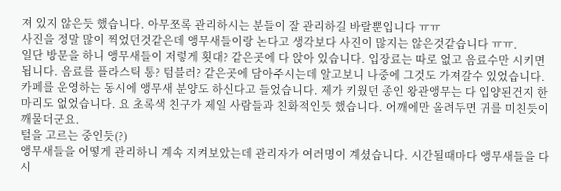져 있지 않은듯 했습니다. 아무쪼록 관리하시는 분들이 잘 관리하길 바랄뿐입니다 ㅠㅠ
사진을 정말 많이 찍었던것같은데 앵무새들이랑 논다고 생각보다 사진이 많지는 않은것같습니다 ㅠㅠ.
일단 방문을 하니 앵무새들이 저렇게 횟대? 같은곳에 다 앉아 있습니다. 입장료는 따로 없고 음료수만 시키면 됩니다. 음료를 플라스틱 통? 텀블러? 같은곳에 담아주시는데 알고보니 나중에 그것도 가져갈수 있었습니다.
카페를 운영하는 동시에 앵무새 분양도 하신다고 들었습니다. 제가 키웠던 종인 왕관앵무는 다 입양된건지 한마리도 없었습니다. 요 초록색 친구가 제일 사람들과 친화적인듯 했습니다. 어깨에만 올려두면 귀를 미친듯이 깨물더군요.
털을 고르는 중인듯(?)
앵무새들을 어떻게 관리하니 계속 지켜보았는데 관리자가 여러명이 계셨습니다. 시간될때마다 앵무새들을 다시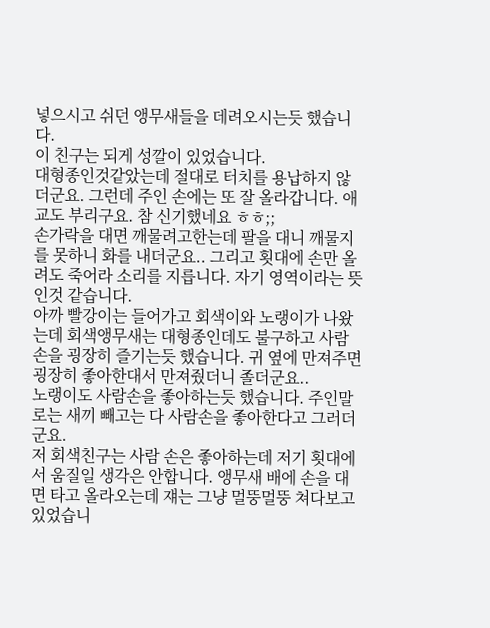넣으시고 쉬던 앵무새들을 데려오시는듯 했습니다.
이 친구는 되게 성깔이 있었습니다.
대형종인것같았는데 절대로 터치를 용납하지 않더군요. 그런데 주인 손에는 또 잘 올라갑니다. 애교도 부리구요. 참 신기했네요 ㅎㅎ;;
손가락을 대면 깨물려고한는데 팔을 대니 깨물지를 못하니 화를 내더군요.. 그리고 횟대에 손만 올려도 죽어라 소리를 지릅니다. 자기 영역이라는 뜻인것 같습니다.
아까 빨강이는 들어가고 회색이와 노랭이가 나왔는데 회색앵무새는 대형종인데도 불구하고 사람손을 굉장히 즐기는듯 했습니다. 귀 옆에 만져주면 굉장히 좋아한대서 만져줬더니 졸더군요..
노랭이도 사람손을 좋아하는듯 했습니다. 주인말로는 새끼 빼고는 다 사람손을 좋아한다고 그러더군요.
저 회색친구는 사람 손은 좋아하는데 저기 횟대에서 움질일 생각은 안합니다. 앵무새 배에 손을 대면 타고 올라오는데 쟤는 그냥 멀뚱멀뚱 쳐다보고 있었습니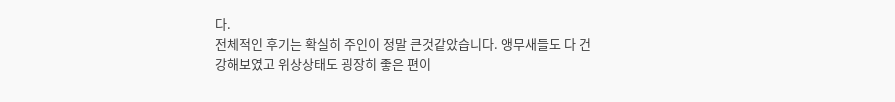다.
전체적인 후기는 확실히 주인이 정말 큰것같았습니다. 앵무새들도 다 건강해보였고 위상상태도 굉장히 좋은 편이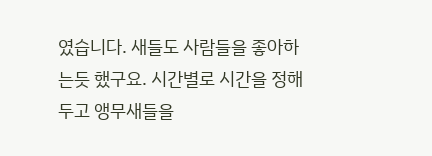였습니다. 새들도 사람들을 좋아하는듯 했구요. 시간별로 시간을 정해두고 앵무새들을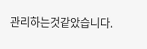관리하는것같았습니다.